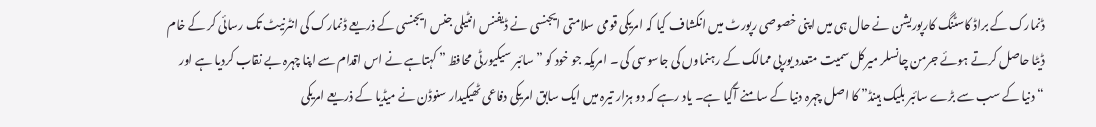ڈنمارک کے براڈ کاسٹنگ کارپوریشن نے حال ہی میں اپنی خصوصی رپورٹ میں انکشاف کیا کہ امریکی قومی سلامتی ایجنسی نے ڈیفنس انٹیلی جنس ایجنسی کے ذریعے ڈنمارک کی انٹرنیٹ تک رسائی کر کے خام ڈیٹا حاصل کرتے ہوئے جرمن چانسلر میرکل سمیت متعدد یورپی ممالک کے رہنماوں کی جاسوسی کی ۔ امریکہ جو خود کو ” سائبر سیکیورٹی محافظ ” کہتاہے نے اس اقدام سے اپنا چہرہ بے نقاب کردیا ہے اور “دنیا کے سب سے بڑے سائبر بلیک ہینڈ” کا اصل چہرہ دنیا کے سامنے آگیا ہے۔ یاد رہے کہ دو ہزار تیرہ میں ایک سابق امریکی دفاعی ٹھیکیدار سنوڈن نے میڈیا کے ذریعے امریکی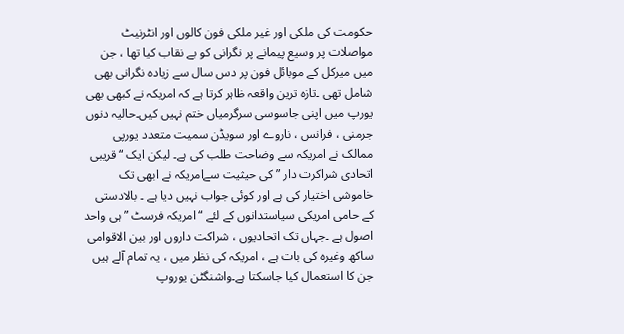حکومت کی ملکی اور غیر ملکی فون کالوں اور انٹرنیٹ مواصلات پر وسیع پیمانے پر نگرانی کو بے نقاب کیا تھا ، جن میں میرکل کے موبائل فون پر دس سال سے زیادہ نگرانی بھی شامل تھی ۔تازہ ترین واقعہ ظاہر کرتا ہے کہ امریکہ نے کبھی بھی یورپ میں اپنی جاسوسی سرگرمیاں ختم نہیں کیں۔حالیہ دنوں جرمنی ، فرانس ، ناروے اور سویڈن سمیت متعدد یورپی ممالک نے امریکہ سے وضاحت طلب کی ہے۔ لیکن ایک “قریبی اتحادی شراکرت دار ” کی حیثیت سےامریکہ نے ابھی تک خاموشی اختیار کی ہے اور کوئی جواب نہیں دیا ہے ۔ بالادستی کے حامی امریکی سیاستدانوں کے لئے “امریکہ فرسٹ ” ہی واحد اصول ہے ۔جہاں تک اتحادیوں ، شراکت داروں اور بین الاقوامی ساکھ وغیرہ کی بات ہے ، امریکہ کی نظر میں ، یہ تمام آلے ہیں جن کا استعمال کیا جاسکتا ہے۔واشنگٹن یوروپ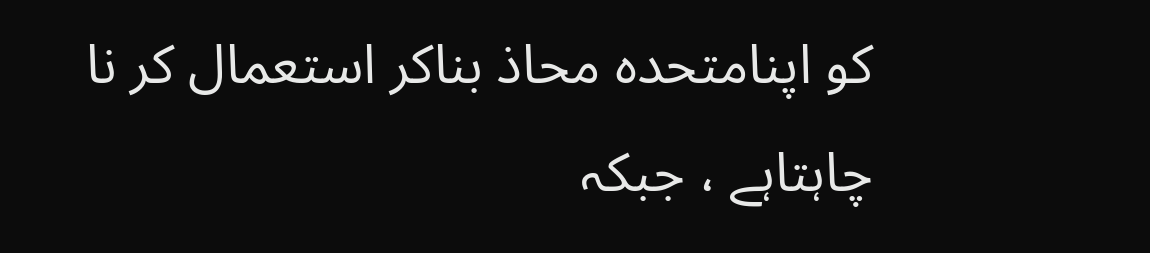کو اپنامتحدہ محاذ بناکر استعمال کر نا چاہتاہے ، جبکہ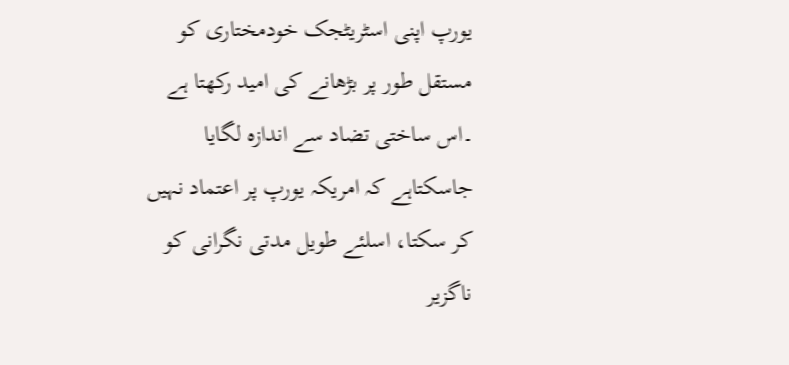یورپ اپنی اسٹریٹجک خودمختاری کو مستقل طور پر بڑھانے کی امید رکھتا ہے ۔اس ساختی تضاد سے اندازہ لگایا جاسکتاہے کہ امریکہ یورپ پر اعتماد نہیں کر سکتا، اسلئے طویل مدتی نگرانی کو ناگزیر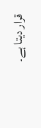قرار دیتا ہے۔